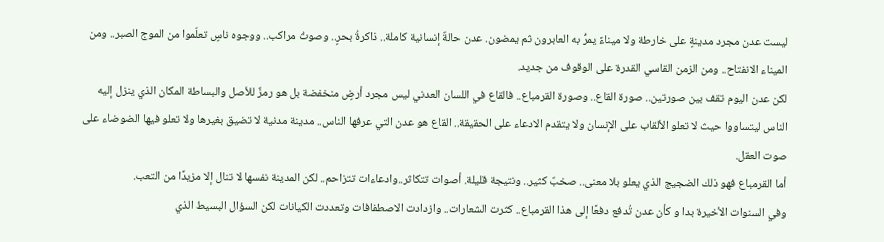ليست عدن مجرد مدينةٍ على خارطة ولا ميناءً يمرُّ به العابرون ثم يمضون. عدن حالةٌ إنسانية كاملة.. ذاكرةُ بحرٍ.. وصوتُ مراكب.. ووجوه ناسٍ تعلّموا من الموج الصبر.. ومن الميناء الانفتاح.. ومن الزمن القاسي القدرة على الوقوف من جديد.
لكن عدن اليوم تقف بين صورتين.. صورة القاع.. وصورة القرمباع.. فالقاع في اللسان العدني ليس مجرد أرضٍ منخفضة بل هو رمزٌ للأصل والبساطة المكان الذي ينزل إليه الناس ليتساووا حيث لا تعلو الألقاب على الإنسان ولا يتقدم الادعاء على الحقيقة.. القاع هو عدن التي عرفها الناس.. مدينة مدنية لا تضيق بغيرها ولا تعلو فيها الضوضاء على صوت العقل.
أما القرمباع فهو ذلك الضجيج الذي يعلو بلا معنى.. صخبٌ كثير.. ونتيجة قليلة. أصوات تتكاثر..وادعاءات تتزاحم.. لكن المدينة نفسها لا تنال إلا مزيدًا من التعب.
وفي السنوات الأخيرة بدا و كأن عدن تُدفع دفعًا إلى هذا القرمباع.. كثرت الشعارات.. وازدادت الاصطفافات وتعددت الكيانات لكن السؤال البسيط الذي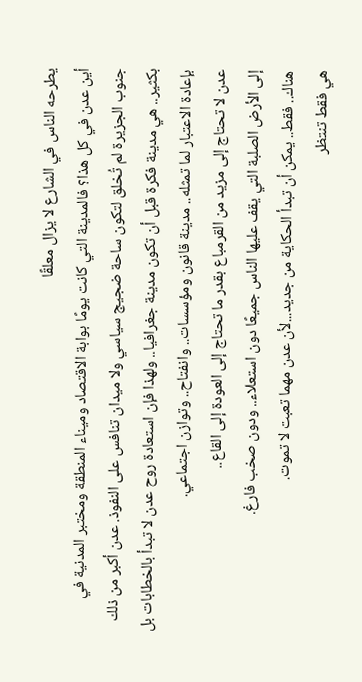يطرحه الناس في الشارع لا يزال معلقًا
أين عدن في كل هذا؟ فالمدينة التي كانت يومًا بوابة الاقتصاد وميناء المنطقة ومختبر المدنية في جنوب الجزيرة لم تُخلق لتكون ساحة ضجيج سياسي ولا ميدان تنافس على النفوذ. عدن أكبر من ذلك بكثير.. هي مدينة فكرة قبل أن تكون مدينة جغرافيا.. ولهذا فإن استعادة روح عدن لا تبدأ بالخطابات بل بإعادة الاعتبار لما تمثله.. مدينة قانون ومؤسسات.. وانفتاح.. وتوازن اجتماعي.
عدن لا تحتاج إلى مزيد من القرمباع بقدر ما تحتاج إلى العودة إلى القاع..
إلى الأرض الصلبة التي يقف عليها الناس جميعًا دون استعلاء.. ودون صخب فارغ.
هناك.. فقط.. يمكن أن تبدأ الحكاية من جديد...لأن عدن مهما تعبت لا تموت.
هي فقط تنتظر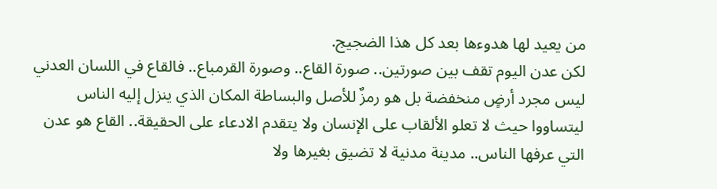من يعيد لها هدوءها بعد كل هذا الضجيج.
لكن عدن اليوم تقف بين صورتين.. صورة القاع.. وصورة القرمباع.. فالقاع في اللسان العدني ليس مجرد أرضٍ منخفضة بل هو رمزٌ للأصل والبساطة المكان الذي ينزل إليه الناس ليتساووا حيث لا تعلو الألقاب على الإنسان ولا يتقدم الادعاء على الحقيقة.. القاع هو عدن التي عرفها الناس.. مدينة مدنية لا تضيق بغيرها ولا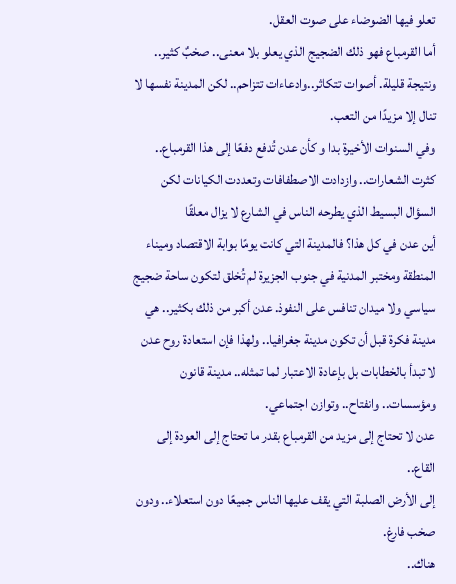تعلو فيها الضوضاء على صوت العقل.
أما القرمباع فهو ذلك الضجيج الذي يعلو بلا معنى.. صخبٌ كثير.. ونتيجة قليلة. أصوات تتكاثر..وادعاءات تتزاحم.. لكن المدينة نفسها لا تنال إلا مزيدًا من التعب.
وفي السنوات الأخيرة بدا و كأن عدن تُدفع دفعًا إلى هذا القرمباع.. كثرت الشعارات.. وازدادت الاصطفافات وتعددت الكيانات لكن السؤال البسيط الذي يطرحه الناس في الشارع لا يزال معلقًا
أين عدن في كل هذا؟ فالمدينة التي كانت يومًا بوابة الاقتصاد وميناء المنطقة ومختبر المدنية في جنوب الجزيرة لم تُخلق لتكون ساحة ضجيج سياسي ولا ميدان تنافس على النفوذ. عدن أكبر من ذلك بكثير.. هي مدينة فكرة قبل أن تكون مدينة جغرافيا.. ولهذا فإن استعادة روح عدن لا تبدأ بالخطابات بل بإعادة الاعتبار لما تمثله.. مدينة قانون ومؤسسات.. وانفتاح.. وتوازن اجتماعي.
عدن لا تحتاج إلى مزيد من القرمباع بقدر ما تحتاج إلى العودة إلى القاع..
إلى الأرض الصلبة التي يقف عليها الناس جميعًا دون استعلاء.. ودون صخب فارغ.
هناك..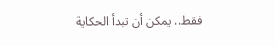فقط.. يمكن أن تبدأ الحكاية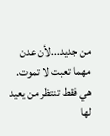من جديد...لأن عدن مهما تعبت لا تموت.
هي فقط تنتظر من يعيد لها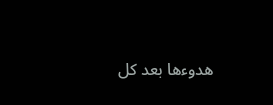هدوءها بعد كل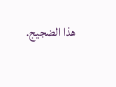هذا الضجيج.